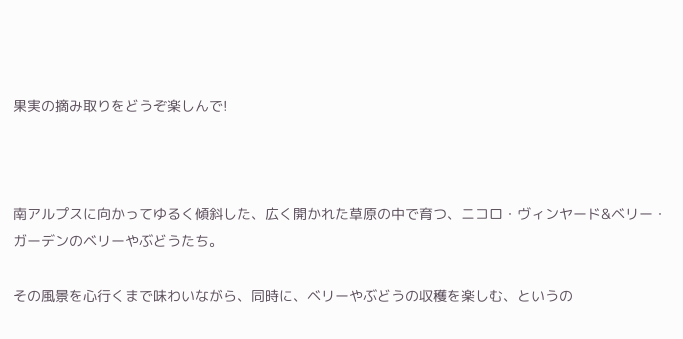果実の摘み取りをどうぞ楽しんで!



南アルプスに向かってゆるく傾斜した、広く開かれた草原の中で育つ、ニコロ・ヴィンヤード&ベリー・ガーデンのベリーやぶどうたち。

その風景を心行くまで味わいながら、同時に、ベリーやぶどうの収穫を楽しむ、というの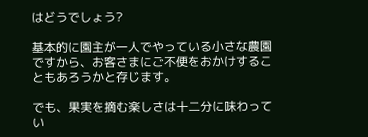はどうでしょう?

基本的に園主が一人でやっている小さな農園ですから、お客さまにご不便をおかけすることもあろうかと存じます。

でも、果実を摘む楽しさは十二分に味わってい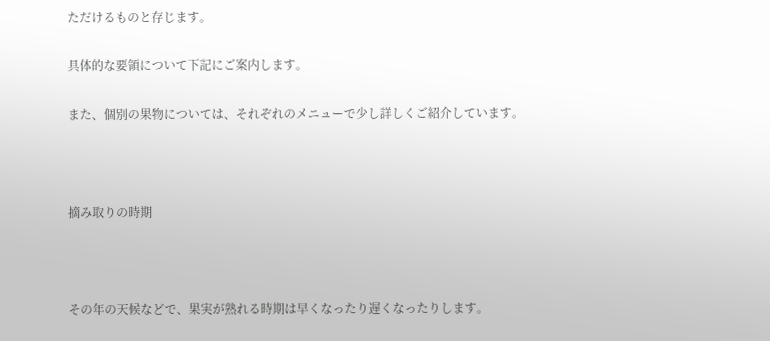ただけるものと存じます。

具体的な要領について下記にご案内します。

また、個別の果物については、それぞれのメニューで少し詳しくご紹介しています。



摘み取りの時期



その年の天候などで、果実が熟れる時期は早くなったり遅くなったりします。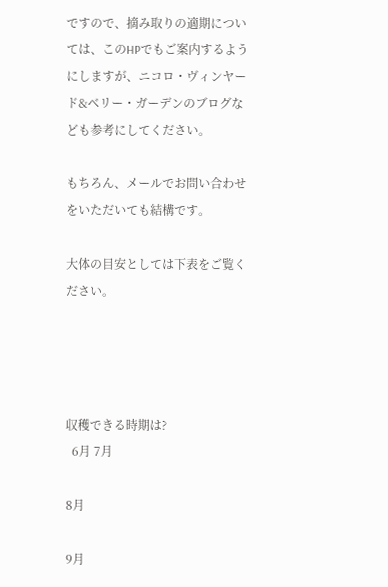ですので、摘み取りの適期については、このHPでもご案内するようにしますが、ニコロ・ヴィンヤード&ベリー・ガーデンのブログなども参考にしてください。

もちろん、メールでお問い合わせをいただいても結構です。

大体の目安としては下表をご覧ください。




収穫できる時期は?
  6月 7月

8月

9月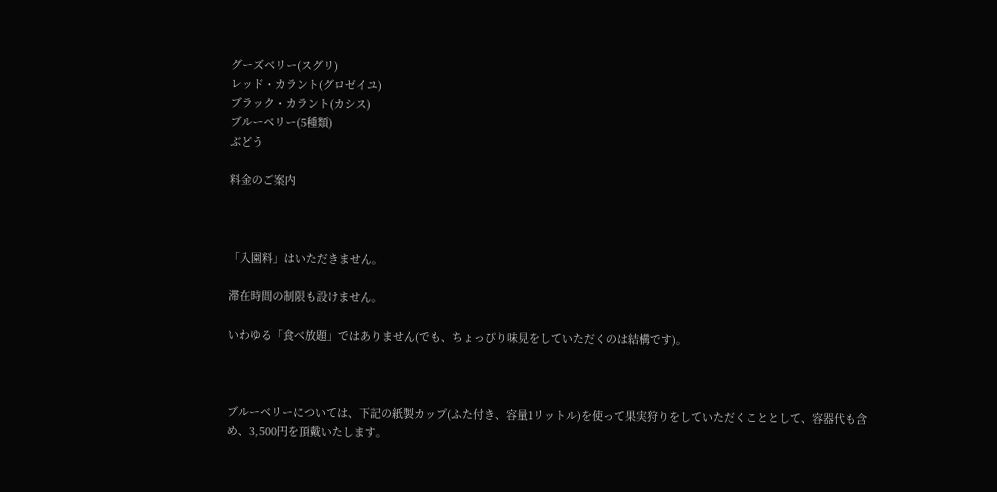グーズベリー(スグリ)
レッド・カラント(グロゼイユ)
ブラック・カラント(カシス)
ブルーベリー(5種類)
ぶどう

料金のご案内



「入園料」はいただきません。

滞在時間の制限も設けません。

いわゆる「食べ放題」ではありません(でも、ちょっぴり味見をしていただくのは結構です)。



ブルーベリーについては、下記の紙製カップ(ふた付き、容量1リットル)を使って果実狩りをしていただくこととして、容器代も含め、3,500円を頂戴いたします。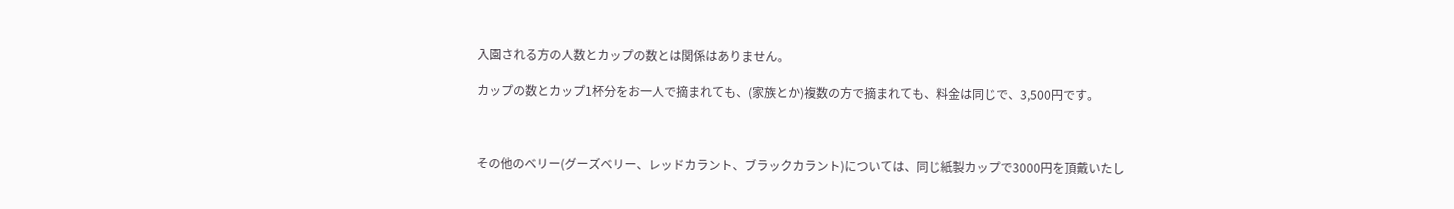入園される方の人数とカップの数とは関係はありません。

カップの数とカップ1杯分をお一人で摘まれても、(家族とか)複数の方で摘まれても、料金は同じで、3,500円です。



その他のベリー(グーズベリー、レッドカラント、ブラックカラント)については、同じ紙製カップで3000円を頂戴いたし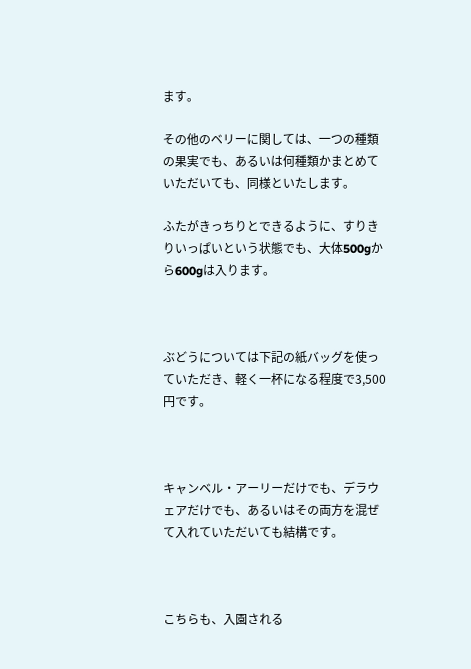ます。

その他のベリーに関しては、一つの種類の果実でも、あるいは何種類かまとめていただいても、同様といたします。

ふたがきっちりとできるように、すりきりいっぱいという状態でも、大体500gから600gは入ります。



ぶどうについては下記の紙バッグを使っていただき、軽く一杯になる程度で3,500円です。



キャンベル・アーリーだけでも、デラウェアだけでも、あるいはその両方を混ぜて入れていただいても結構です。



こちらも、入園される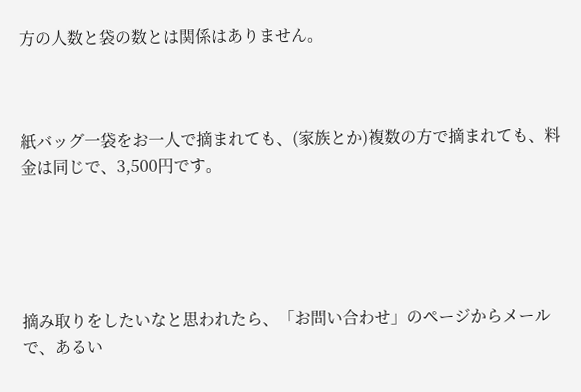方の人数と袋の数とは関係はありません。



紙バッグ一袋をお一人で摘まれても、(家族とか)複数の方で摘まれても、料金は同じで、3,500円です。





摘み取りをしたいなと思われたら、「お問い合わせ」のページからメールで、あるい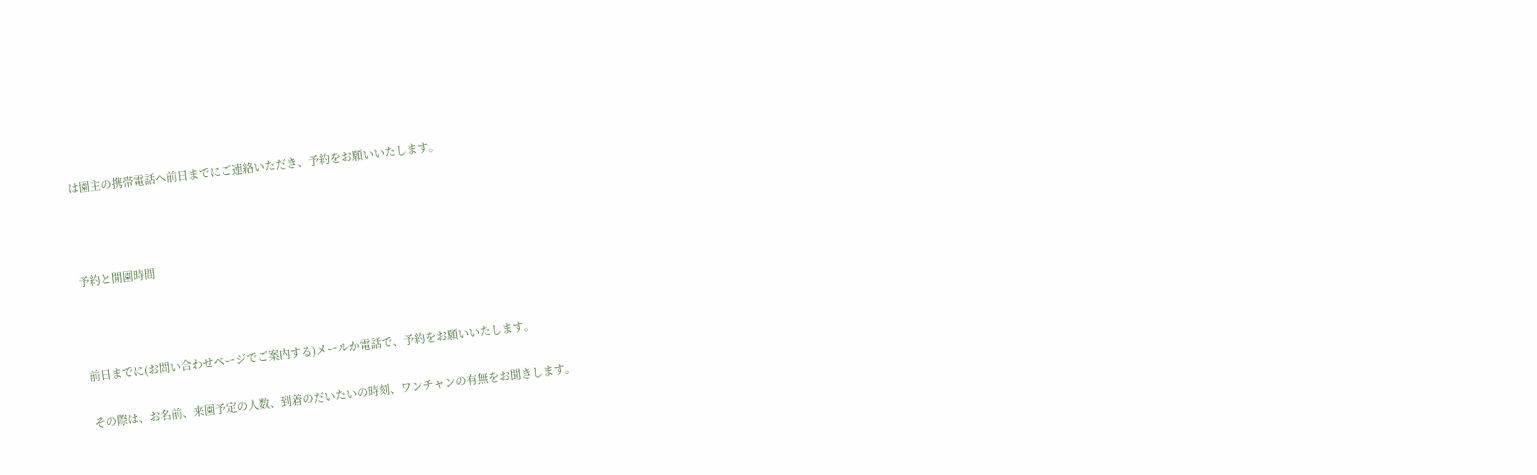は園主の携帯電話へ前日までにご連絡いただき、予約をお願いいたします。



予約と開園時間



前日までに(お問い合わせページでご案内する)メールか電話で、予約をお願いいたします。

その際は、お名前、来園予定の人数、到着のだいたいの時刻、ワンチャンの有無をお聞きします。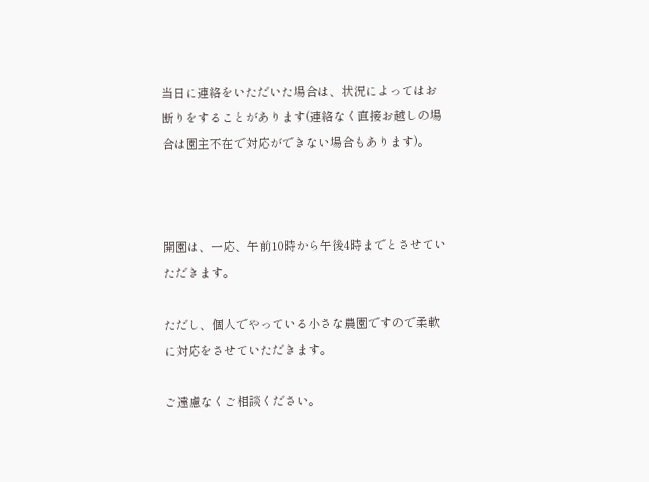当日に連絡をいただいた場合は、状況によってはお断りをすることがあります(連絡なく直接お越しの場合は園主不在で対応ができない場合もあります)。



開園は、一応、午前10時から午後4時までとさせていただきます。

ただし、個人でやっている小さな農園ですので柔軟に対応をさせていただきます。

ご遠慮なくご相談ください。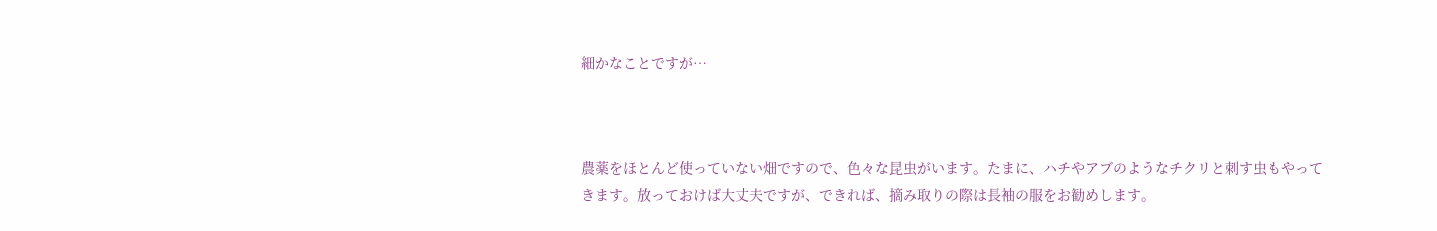細かなことですが…



農薬をほとんど使っていない畑ですので、色々な昆虫がいます。たまに、ハチやアブのようなチクリと刺す虫もやってきます。放っておけば大丈夫ですが、できれば、摘み取りの際は長袖の服をお勧めします。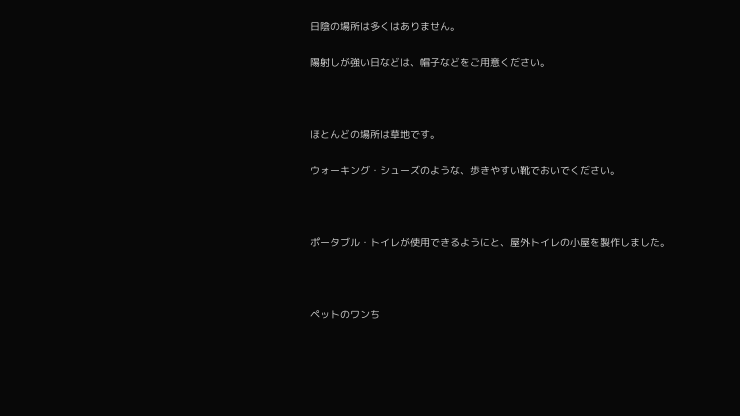日陰の場所は多くはありません。

陽射しが強い日などは、帽子などをご用意ください。



ほとんどの場所は草地です。

ウォーキング・シューズのような、歩きやすい靴でおいでください。



ポータブル・トイレが使用できるようにと、屋外トイレの小屋を製作しました。



ペットのワンち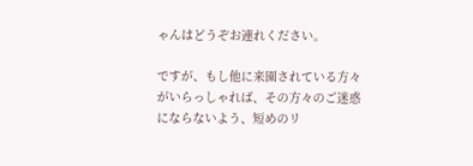ゃんはどうぞお連れください。

ですが、もし他に来園されている方々がいらっしゃれば、その方々のご迷惑にならないよう、短めのリ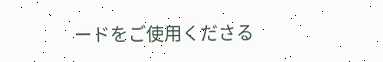ードをご使用くださる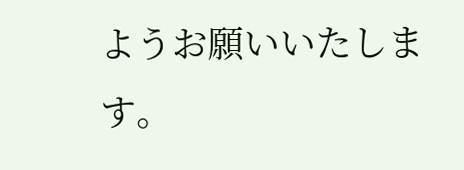ようお願いいたします。